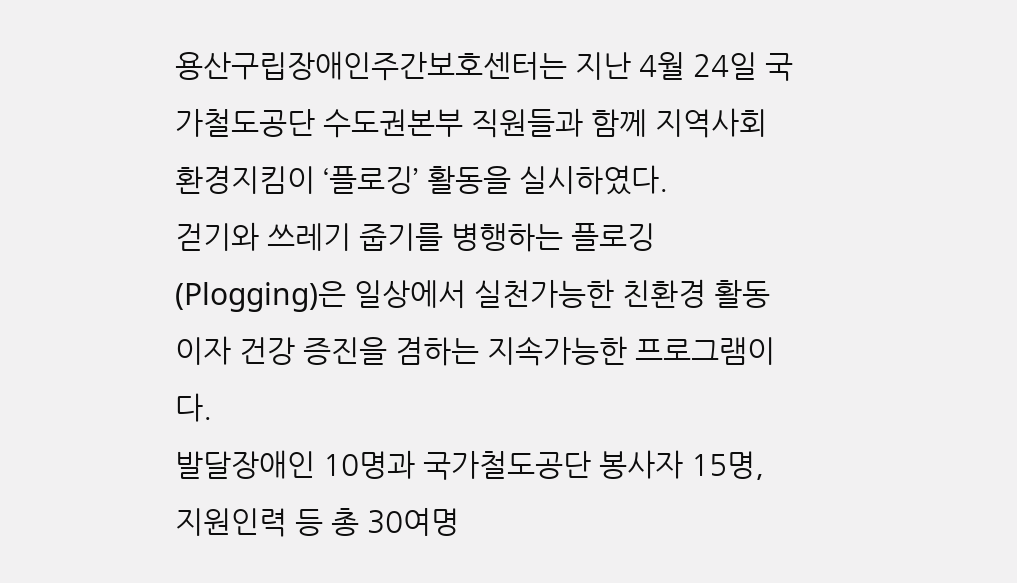용산구립장애인주간보호센터는 지난 4월 24일 국가철도공단 수도권본부 직원들과 함께 지역사회 환경지킴이 ‘플로깅’ 활동을 실시하였다.
걷기와 쓰레기 줍기를 병행하는 플로깅(Plogging)은 일상에서 실천가능한 친환경 활동이자 건강 증진을 겸하는 지속가능한 프로그램이다.
발달장애인 10명과 국가철도공단 봉사자 15명, 지원인력 등 총 30여명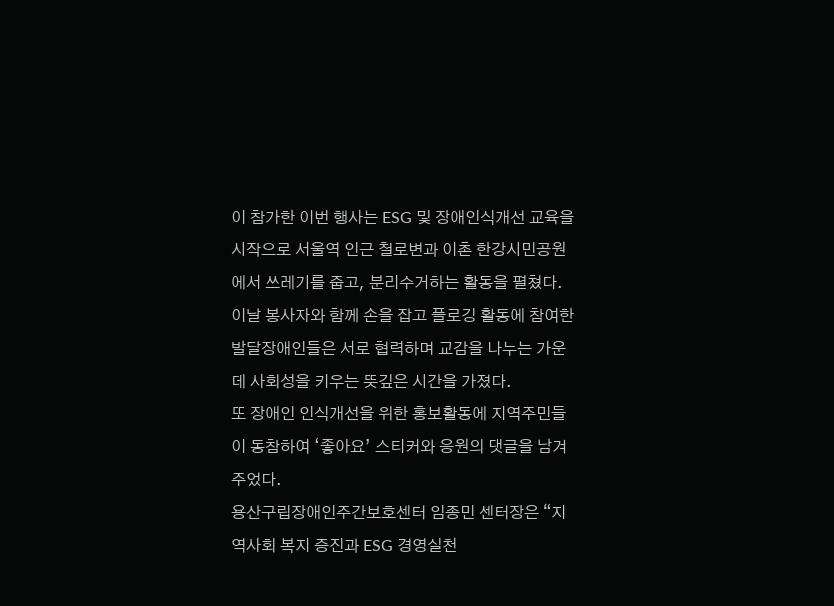이 참가한 이번 행사는 ESG 및 장애인식개선 교육을 시작으로 서울역 인근 철로변과 이촌 한강시민공원에서 쓰레기를 줍고, 분리수거하는 활동을 펼쳤다.
이날 봉사자와 함께 손을 잡고 플로깅 활동에 참여한 발달장애인들은 서로 협력하며 교감을 나누는 가운데 사회성을 키우는 뜻깊은 시간을 가졌다.
또 장애인 인식개선을 위한 홍보활동에 지역주민들이 동참하여 ‘좋아요’ 스티커와 응원의 댓글을 남겨주었다.
용산구립장애인주간보호센터 임종민 센터장은 “지역사회 복지 증진과 ESG 경영실천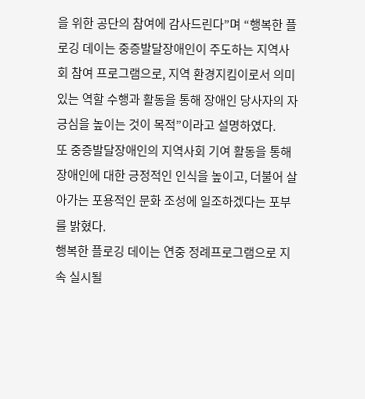을 위한 공단의 참여에 감사드린다”며 “행복한 플로깅 데이는 중증발달장애인이 주도하는 지역사회 참여 프로그램으로, 지역 환경지킴이로서 의미 있는 역할 수행과 활동을 통해 장애인 당사자의 자긍심을 높이는 것이 목적”이라고 설명하였다.
또 중증발달장애인의 지역사회 기여 활동을 통해 장애인에 대한 긍정적인 인식을 높이고, 더불어 살아가는 포용적인 문화 조성에 일조하겠다는 포부를 밝혔다.
행복한 플로깅 데이는 연중 정례프로그램으로 지속 실시될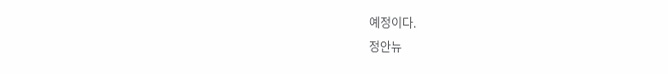예정이다.
정안뉴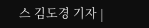스 김도경 기자 |